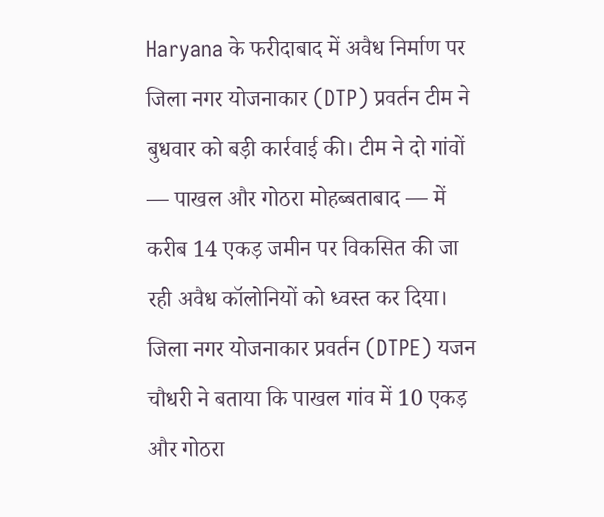Haryana के फरीदाबाद में अवैध निर्माण पर जिला नगर योजनाकार (DTP) प्रवर्तन टीम ने बुधवार को बड़ी कार्रवाई की। टीम ने दो गांवों — पाखल और गोठरा मोहब्बताबाद — में करीब 14 एकड़ जमीन पर विकसित की जा रही अवैध कॉलोनियों को ध्वस्त कर दिया। जिला नगर योजनाकार प्रवर्तन (DTPE) यजन चौधरी ने बताया कि पाखल गांव में 10 एकड़ और गोठरा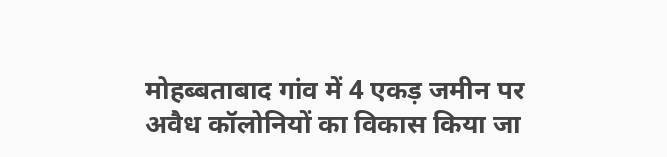मोहब्बताबाद गांव में 4 एकड़ जमीन पर अवैध कॉलोनियों का विकास किया जा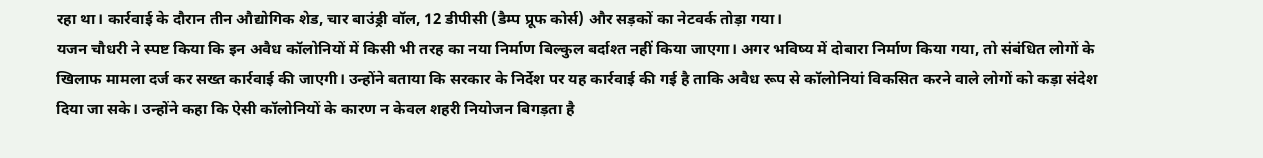रहा था। कार्रवाई के दौरान तीन औद्योगिक शेड, चार बाउंड्री वॉल, 12 डीपीसी (डैम्प प्रूफ कोर्स) और सड़कों का नेटवर्क तोड़ा गया।
यजन चौधरी ने स्पष्ट किया कि इन अवैध कॉलोनियों में किसी भी तरह का नया निर्माण बिल्कुल बर्दाश्त नहीं किया जाएगा। अगर भविष्य में दोबारा निर्माण किया गया, तो संबंधित लोगों के खिलाफ मामला दर्ज कर सख्त कार्रवाई की जाएगी। उन्होंने बताया कि सरकार के निर्देश पर यह कार्रवाई की गई है ताकि अवैध रूप से कॉलोनियां विकसित करने वाले लोगों को कड़ा संदेश दिया जा सके। उन्होंने कहा कि ऐसी कॉलोनियों के कारण न केवल शहरी नियोजन बिगड़ता है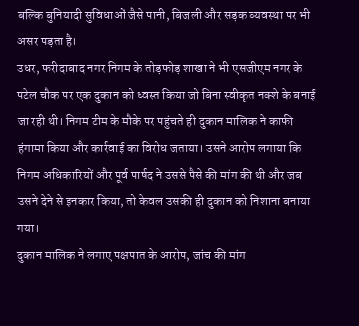बल्कि बुनियादी सुविधाओं जैसे पानी, बिजली और सड़क व्यवस्था पर भी असर पड़ता है।
उधर, फरीदाबाद नगर निगम के तोड़फोड़ शाखा ने भी एसजीएम नगर के पटेल चौक पर एक दुकान को ध्वस्त किया जो बिना स्वीकृत नक्शे के बनाई जा रही थी। निगम टीम के मौके पर पहुंचते ही दुकान मालिक ने काफी हंगामा किया और कार्रवाई का विरोध जताया। उसने आरोप लगाया कि निगम अधिकारियों और पूर्व पार्षद ने उससे पैसे की मांग की थी और जब उसने देने से इनकार किया, तो केवल उसकी ही दुकान को निशाना बनाया गया।
दुकान मालिक ने लगाए पक्षपात के आरोप, जांच की मांग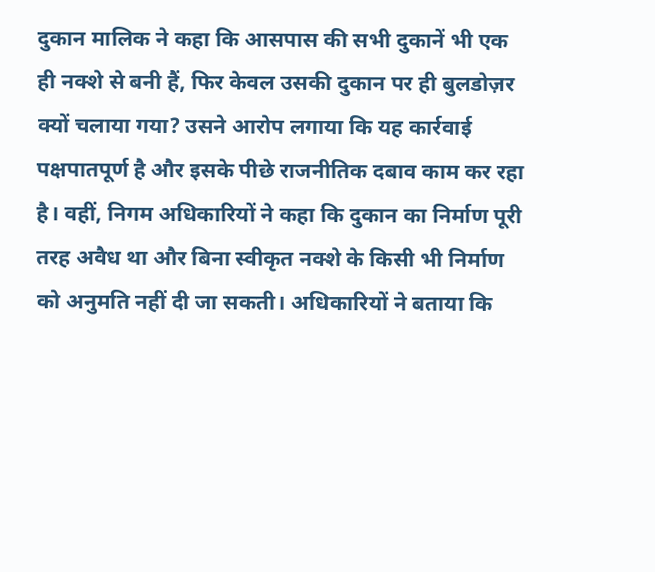दुकान मालिक ने कहा कि आसपास की सभी दुकानें भी एक ही नक्शे से बनी हैं, फिर केवल उसकी दुकान पर ही बुलडोज़र क्यों चलाया गया? उसने आरोप लगाया कि यह कार्रवाई पक्षपातपूर्ण है और इसके पीछे राजनीतिक दबाव काम कर रहा है। वहीं, निगम अधिकारियों ने कहा कि दुकान का निर्माण पूरी तरह अवैध था और बिना स्वीकृत नक्शे के किसी भी निर्माण को अनुमति नहीं दी जा सकती। अधिकारियों ने बताया कि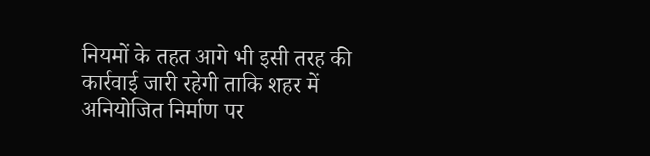नियमों के तहत आगे भी इसी तरह की कार्रवाई जारी रहेगी ताकि शहर में अनियोजित निर्माण पर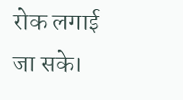रोक लगाई जा सके।